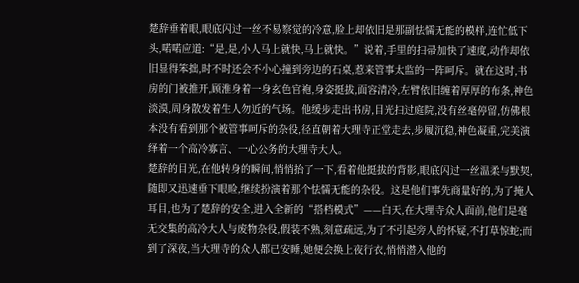楚辞垂着眼,眼底闪过一丝不易察觉的冷意,脸上却依旧是那副怯懦无能的模样,连忙低下头,喏喏应道:“是,是,小人马上就快,马上就快。”说着,手里的扫帚加快了速度,动作却依旧显得笨拙,时不时还会不小心撞到旁边的石桌,惹来管事太监的一阵呵斥。就在这时,书房的门被推开,顾淮身着一身玄色官袍,身姿挺拔,面容清冷,左臂依旧缠着厚厚的布条,神色淡漠,周身散发着生人勿近的气场。他缓步走出书房,目光扫过庭院,没有丝毫停留,仿佛根本没有看到那个被管事呵斥的杂役,径直朝着大理寺正堂走去,步履沉稳,神色凝重,完美演绎着一个高冷寡言、一心公务的大理寺大人。
楚辞的目光,在他转身的瞬间,悄悄抬了一下,看着他挺拔的背影,眼底闪过一丝温柔与默契,随即又迅速垂下眼睑,继续扮演着那个怯懦无能的杂役。这是他们事先商量好的,为了掩人耳目,也为了楚辞的安全,进入全新的“搭档模式”——白天,在大理寺众人面前,他们是毫无交集的高冷大人与废物杂役,假装不熟,刻意疏远,为了不引起旁人的怀疑,不打草惊蛇;而到了深夜,当大理寺的众人都已安睡,她便会换上夜行衣,悄悄潜入他的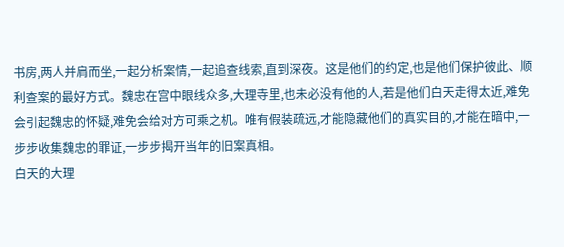书房,两人并肩而坐,一起分析案情,一起追查线索,直到深夜。这是他们的约定,也是他们保护彼此、顺利查案的最好方式。魏忠在宫中眼线众多,大理寺里,也未必没有他的人,若是他们白天走得太近,难免会引起魏忠的怀疑,难免会给对方可乘之机。唯有假装疏远,才能隐藏他们的真实目的,才能在暗中,一步步收集魏忠的罪证,一步步揭开当年的旧案真相。
白天的大理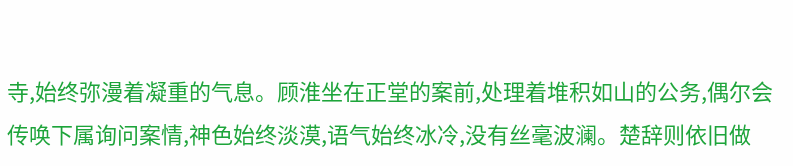寺,始终弥漫着凝重的气息。顾淮坐在正堂的案前,处理着堆积如山的公务,偶尔会传唤下属询问案情,神色始终淡漠,语气始终冰冷,没有丝毫波澜。楚辞则依旧做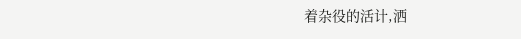着杂役的活计,洒